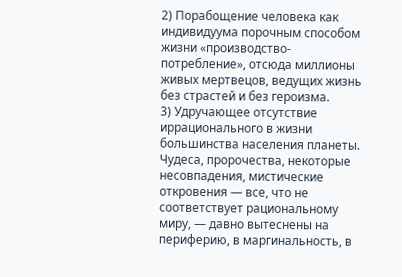2) Порабощение человека как индивидуума порочным способом жизни «производство-потребление», отсюда миллионы живых мертвецов, ведущих жизнь без страстей и без героизма.
3) Удручающее отсутствие иррационального в жизни большинства населения планеты. Чудеса, пророчества, некоторые несовпадения, мистические откровения — все, что не соответствует рациональному миру, — давно вытеснены на периферию, в маргинальность, в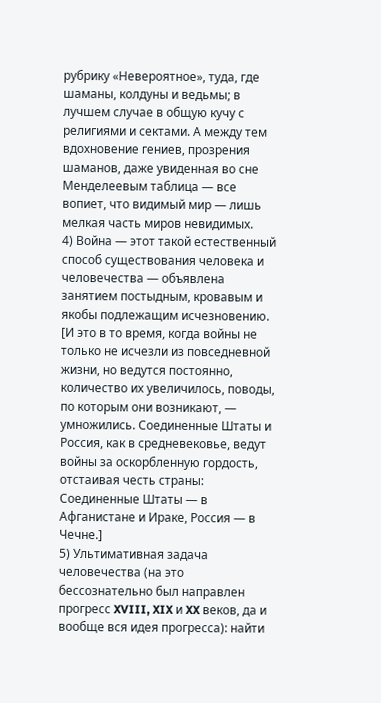рубрику «Невероятное», туда, где шаманы, колдуны и ведьмы; в лучшем случае в общую кучу с религиями и сектами. А между тем вдохновение гениев, прозрения шаманов, даже увиденная во сне Менделеевым таблица — все вопиет, что видимый мир — лишь мелкая часть миров невидимых.
4) Война — этот такой естественный способ существования человека и человечества — объявлена занятием постыдным, кровавым и якобы подлежащим исчезновению. [И это в то время, когда войны не только не исчезли из повседневной жизни, но ведутся постоянно, количество их увеличилось, поводы, по которым они возникают, — умножились. Соединенные Штаты и Россия, как в средневековье, ведут войны за оскорбленную гордость, отстаивая честь страны: Соединенные Штаты — в Афганистане и Ираке, Россия — в Чечне.]
5) Ультимативная задача человечества (на это бессознательно был направлен прогресс XVIII, XIX и XX веков, да и вообще вся идея прогресса): найти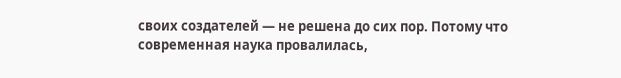своих создателей — не решена до сих пор. Потому что современная наука провалилась,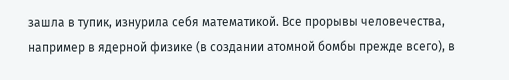зашла в тупик, изнурила себя математикой. Все прорывы человечества, например в ядерной физике (в создании атомной бомбы прежде всего), в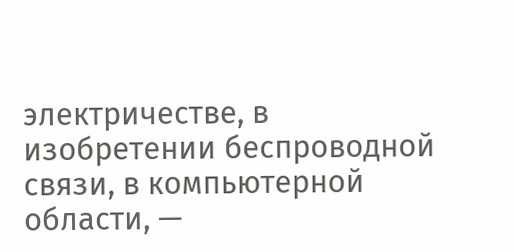электричестве, в изобретении беспроводной связи, в компьютерной области, —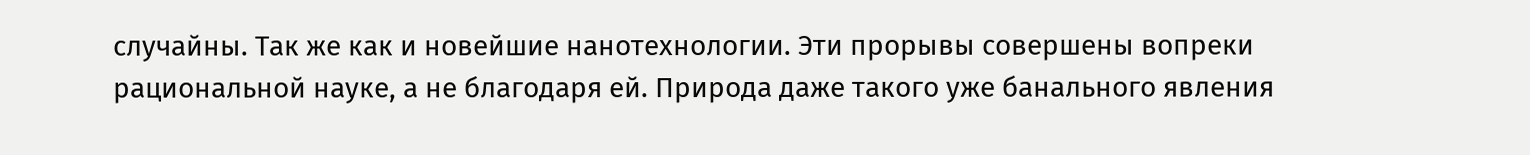случайны. Так же как и новейшие нанотехнологии. Эти прорывы совершены вопреки рациональной науке, а не благодаря ей. Природа даже такого уже банального явления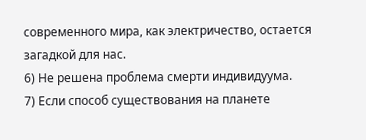современного мира, как электричество, остается загадкой для нас.
6) Не решена проблема смерти индивидуума.
7) Если способ существования на планете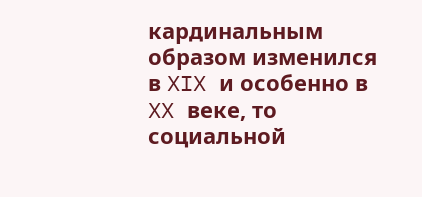кардинальным образом изменился в XIX и особенно в XX веке, то социальной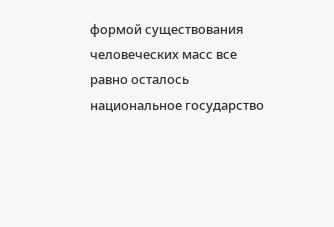формой существования человеческих масс все равно осталось национальное государство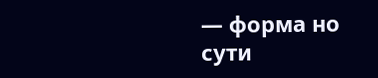— форма но сути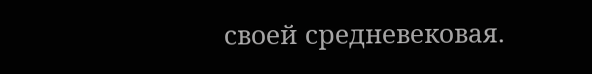своей средневековая.